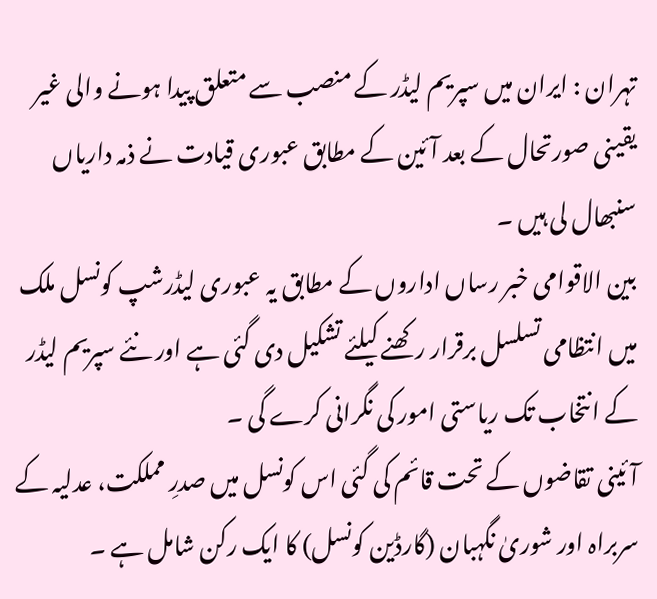تہران : ایران میں سپریم لیڈر کے منصب سے متعلق پیدا ہونے والی غیر یقینی صورتحال کے بعد آئین کے مطابق عبوری قیادت نے ذمہ داریاں سنبھال لی ہیں ۔
بین الاقوامی خبر رساں اداروں کے مطابق یہ عبوری لیڈرشپ کونسل ملک میں انتظامی تسلسل برقرار رکھنے کیلئے تشکیل دی گئی ہے اور نئے سپریم لیڈر کے انتخاب تک ریاستی امور کی نگرانی کرے گی ۔
آئینی تقاضوں کے تحت قائم کی گئی اس کونسل میں صدرِ مملکت، عدلیہ کے سربراہ اور شوریٰ نگہبان (گارڈین کونسل) کا ایک رکن شامل ہے ۔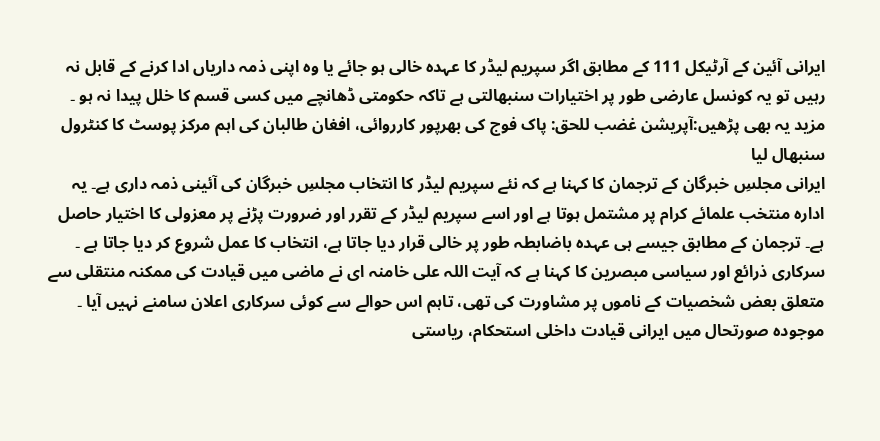ایرانی آئین کے آرٹیکل 111 کے مطابق اگر سپریم لیڈر کا عہدہ خالی ہو جائے یا وہ اپنی ذمہ داریاں ادا کرنے کے قابل نہ رہیں تو یہ کونسل عارضی طور پر اختیارات سنبھالتی ہے تاکہ حکومتی ڈھانچے میں کسی قسم کا خلل پیدا نہ ہو ۔
مزید یہ بھی پڑھیں:آپریشن غضب للحق: پاک فوج کی بھرپور کارروائی، افغان طالبان کی اہم مرکز پوسٹ کا کنٹرول سنبھال لیا
ایرانی مجلسِ خبرگان کے ترجمان کا کہنا ہے کہ نئے سپریم لیڈر کا انتخاب مجلسِ خبرگان کی آئینی ذمہ داری ہے۔ یہ ادارہ منتخب علمائے کرام پر مشتمل ہوتا ہے اور اسے سپریم لیڈر کے تقرر اور ضرورت پڑنے پر معزولی کا اختیار حاصل ہے۔ ترجمان کے مطابق جیسے ہی عہدہ باضابطہ طور پر خالی قرار دیا جاتا ہے، انتخاب کا عمل شروع کر دیا جاتا ہے ۔
سرکاری ذرائع اور سیاسی مبصرین کا کہنا ہے کہ آیت اللہ علی خامنہ ای نے ماضی میں قیادت کی ممکنہ منتقلی سے متعلق بعض شخصیات کے ناموں پر مشاورت کی تھی، تاہم اس حوالے سے کوئی سرکاری اعلان سامنے نہیں آیا ۔ موجودہ صورتحال میں ایرانی قیادت داخلی استحکام، ریاستی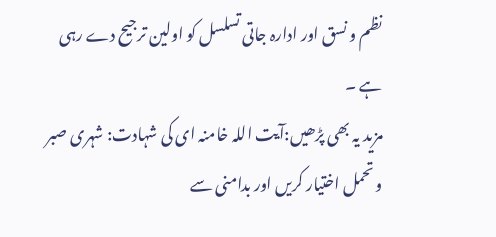نظم و نسق اور ادارہ جاتی تسلسل کو اولین ترجیح دے رہی ہے ۔
مزید یہ بھی پڑھیں:آیت اللہ خامنہ ای کی شہادت: شہری صبر و تحمل اختیار کریں اور بدامنی سے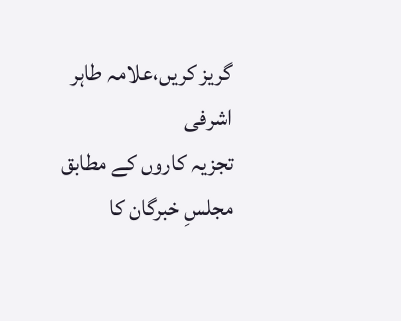گریز کریں،علامہ طاہر اشرفی
تجزیہ کاروں کے مطابق مجلسِ خبرگان کا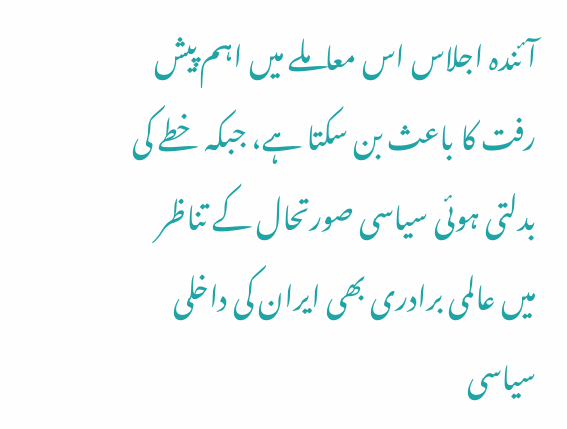آئندہ اجلاس اس معاملے میں اہم پیش رفت کا باعث بن سکتا ہے، جبکہ خطے کی بدلتی ہوئی سیاسی صورتحال کے تناظر میں عالمی برادری بھی ایران کی داخلی سیاسی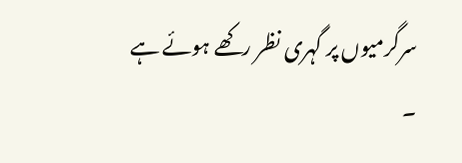سرگرمیوں پر گہری نظر رکھے ہوئے ہے ۔